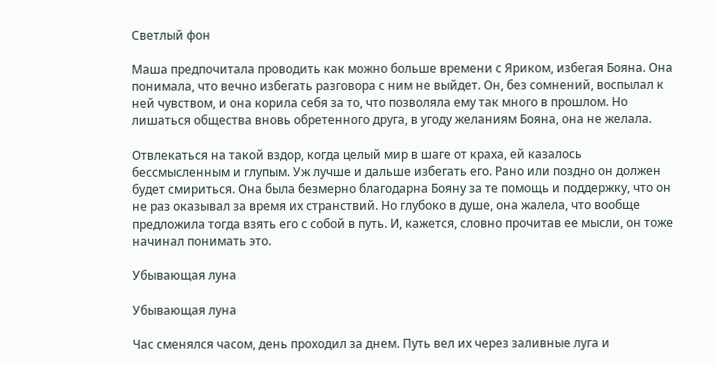Светлый фон

Маша предпочитала проводить как можно больше времени с Яриком, избегая Бояна. Она понимала, что вечно избегать разговора с ним не выйдет. Он, без сомнений, воспылал к ней чувством, и она корила себя за то, что позволяла ему так много в прошлом. Но лишаться общества вновь обретенного друга, в угоду желаниям Бояна, она не желала.

Отвлекаться на такой вздор, когда целый мир в шаге от краха, ей казалось бессмысленным и глупым. Уж лучше и дальше избегать его. Рано или поздно он должен будет смириться. Она была безмерно благодарна Бояну за те помощь и поддержку, что он не раз оказывал за время их странствий. Но глубоко в душе, она жалела, что вообще предложила тогда взять его с собой в путь. И, кажется, словно прочитав ее мысли, он тоже начинал понимать это.

Убывающая луна

Убывающая луна

Час сменялся часом, день проходил за днем. Путь вел их через заливные луга и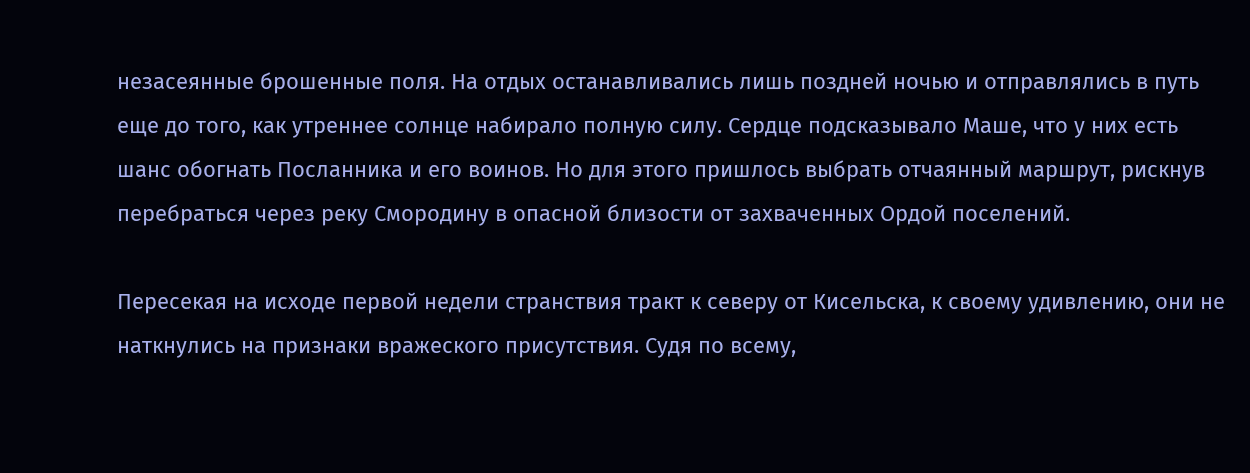незасеянные брошенные поля. На отдых останавливались лишь поздней ночью и отправлялись в путь еще до того, как утреннее солнце набирало полную силу. Сердце подсказывало Маше, что у них есть шанс обогнать Посланника и его воинов. Но для этого пришлось выбрать отчаянный маршрут, рискнув перебраться через реку Смородину в опасной близости от захваченных Ордой поселений.

Пересекая на исходе первой недели странствия тракт к северу от Кисельска, к своему удивлению, они не наткнулись на признаки вражеского присутствия. Судя по всему,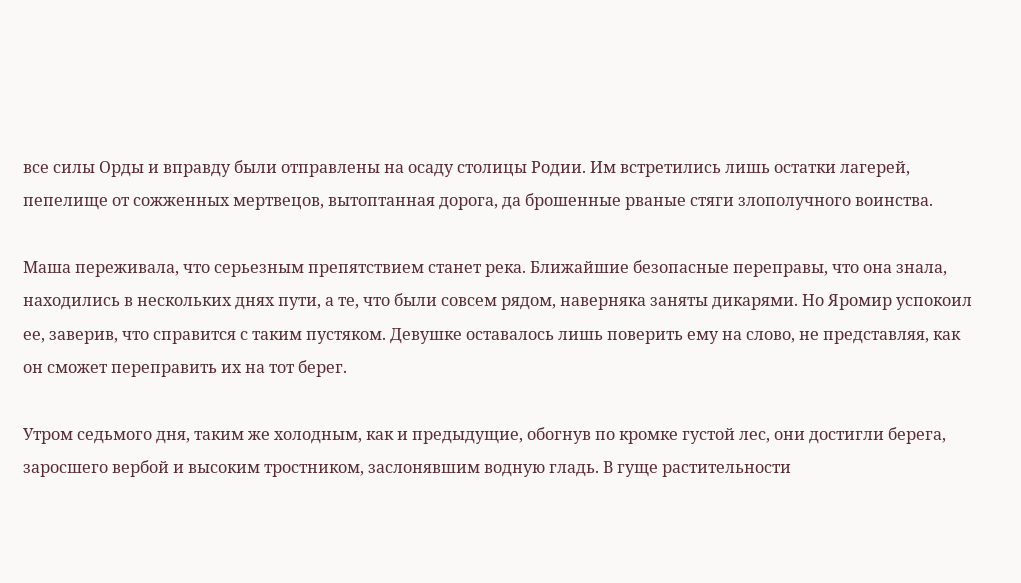все силы Орды и вправду были отправлены на осаду столицы Родии. Им встретились лишь остатки лагерей, пепелище от сожженных мертвецов, вытоптанная дорога, да брошенные рваные стяги злополучного воинства.

Маша переживала, что серьезным препятствием станет река. Ближайшие безопасные переправы, что она знала, находились в нескольких днях пути, а те, что были совсем рядом, наверняка заняты дикарями. Но Яромир успокоил ее, заверив, что справится с таким пустяком. Девушке оставалось лишь поверить ему на слово, не представляя, как он сможет переправить их на тот берег.

Утром седьмого дня, таким же холодным, как и предыдущие, обогнув по кромке густой лес, они достигли берега, заросшего вербой и высоким тростником, заслонявшим водную гладь. В гуще растительности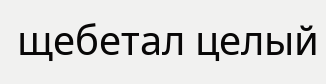щебетал целый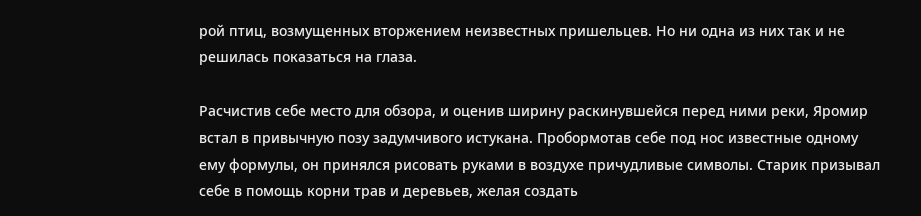рой птиц, возмущенных вторжением неизвестных пришельцев. Но ни одна из них так и не решилась показаться на глаза.

Расчистив себе место для обзора, и оценив ширину раскинувшейся перед ними реки, Яромир встал в привычную позу задумчивого истукана. Пробормотав себе под нос известные одному ему формулы, он принялся рисовать руками в воздухе причудливые символы. Старик призывал себе в помощь корни трав и деревьев, желая создать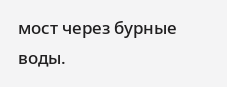мост через бурные воды.